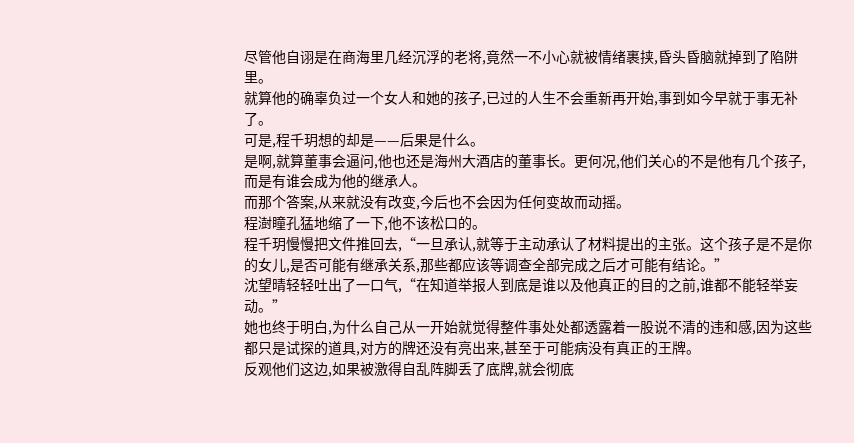尽管他自诩是在商海里几经沉浮的老将,竟然一不小心就被情绪裹挟,昏头昏脑就掉到了陷阱里。
就算他的确辜负过一个女人和她的孩子,已过的人生不会重新再开始,事到如今早就于事无补了。
可是,程千玥想的却是——后果是什么。
是啊,就算董事会逼问,他也还是海州大酒店的董事长。更何况,他们关心的不是他有几个孩子,而是有谁会成为他的继承人。
而那个答案,从来就没有改变,今后也不会因为任何变故而动摇。
程澍瞳孔猛地缩了一下,他不该松口的。
程千玥慢慢把文件推回去,“一旦承认,就等于主动承认了材料提出的主张。这个孩子是不是你的女儿,是否可能有继承关系,那些都应该等调查全部完成之后才可能有结论。”
沈望晴轻轻吐出了一口气,“在知道举报人到底是谁以及他真正的目的之前,谁都不能轻举妄动。”
她也终于明白,为什么自己从一开始就觉得整件事处处都透露着一股说不清的违和感,因为这些都只是试探的道具,对方的牌还没有亮出来,甚至于可能病没有真正的王牌。
反观他们这边,如果被激得自乱阵脚丢了底牌,就会彻底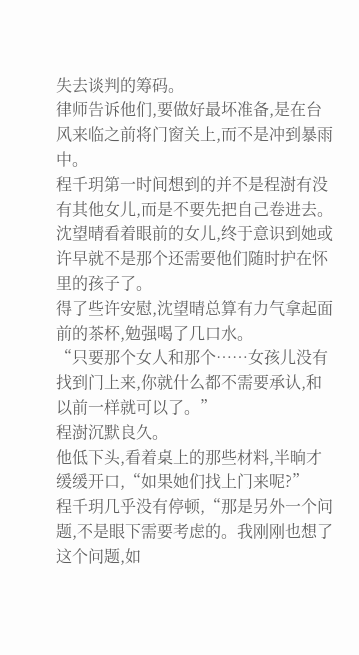失去谈判的筹码。
律师告诉他们,要做好最坏准备,是在台风来临之前将门窗关上,而不是冲到暴雨中。
程千玥第一时间想到的并不是程澍有没有其他女儿,而是不要先把自己卷进去。沈望晴看着眼前的女儿,终于意识到她或许早就不是那个还需要他们随时护在怀里的孩子了。
得了些许安慰,沈望晴总算有力气拿起面前的茶杯,勉强喝了几口水。
“只要那个女人和那个……女孩儿没有找到门上来,你就什么都不需要承认,和以前一样就可以了。”
程澍沉默良久。
他低下头,看着桌上的那些材料,半晌才缓缓开口,“如果她们找上门来呢?”
程千玥几乎没有停顿,“那是另外一个问题,不是眼下需要考虑的。我刚刚也想了这个问题,如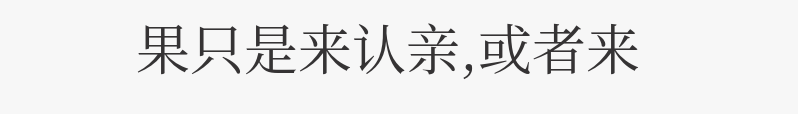果只是来认亲,或者来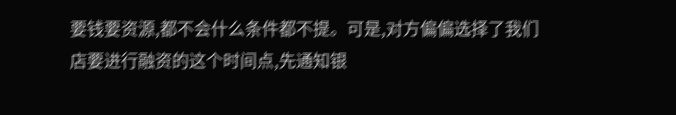要钱要资源,都不会什么条件都不提。可是,对方偏偏选择了我们店要进行融资的这个时间点,先通知银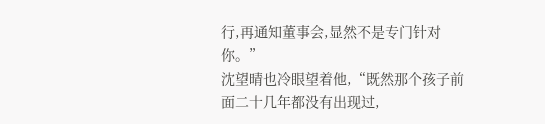行,再通知董事会,显然不是专门针对你。”
沈望晴也冷眼望着他,“既然那个孩子前面二十几年都没有出现过,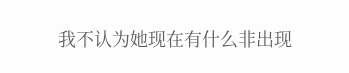我不认为她现在有什么非出现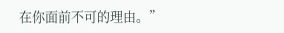在你面前不可的理由。”